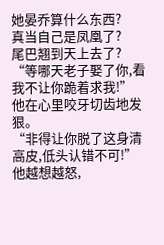她晏乔算什么东西?
真当自己是凤凰了?
尾巴翘到天上去了?
“等哪天老子娶了你,看我不让你跪着求我!”
他在心里咬牙切齿地发狠。
“非得让你脱了这身清高皮,低头认错不可!”
他越想越怒,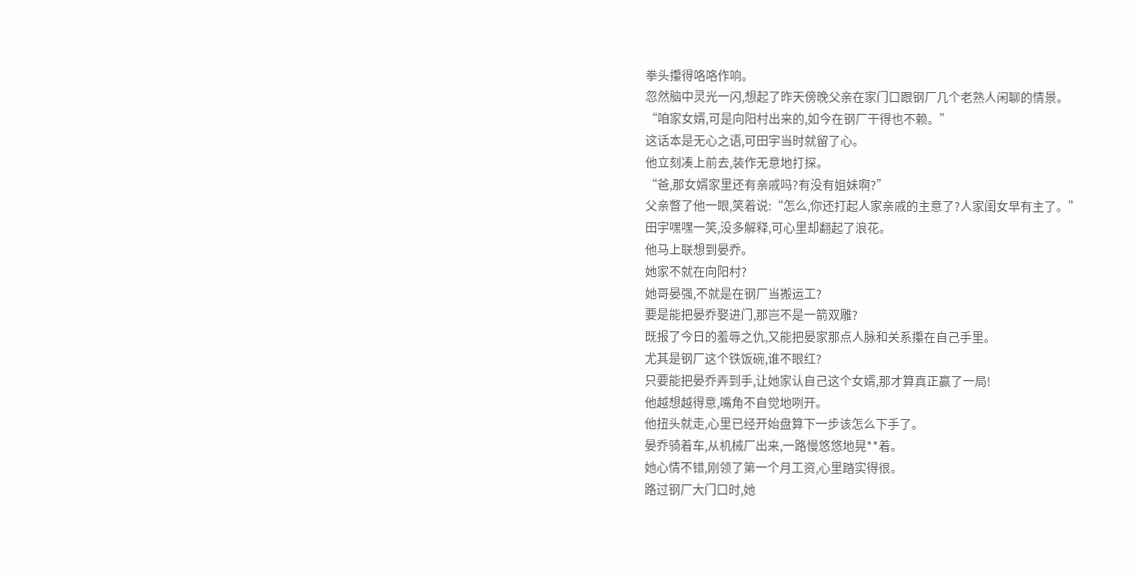拳头攥得咯咯作响。
忽然脑中灵光一闪,想起了昨天傍晚父亲在家门口跟钢厂几个老熟人闲聊的情景。
“咱家女婿,可是向阳村出来的,如今在钢厂干得也不赖。”
这话本是无心之语,可田宇当时就留了心。
他立刻凑上前去,装作无意地打探。
“爸,那女婿家里还有亲戚吗?有没有姐妹啊?”
父亲瞥了他一眼,笑着说:“怎么,你还打起人家亲戚的主意了?人家闺女早有主了。”
田宇嘿嘿一笑,没多解释,可心里却翻起了浪花。
他马上联想到晏乔。
她家不就在向阳村?
她哥晏强,不就是在钢厂当搬运工?
要是能把晏乔娶进门,那岂不是一箭双雕?
既报了今日的羞辱之仇,又能把晏家那点人脉和关系攥在自己手里。
尤其是钢厂这个铁饭碗,谁不眼红?
只要能把晏乔弄到手,让她家认自己这个女婿,那才算真正赢了一局!
他越想越得意,嘴角不自觉地咧开。
他扭头就走,心里已经开始盘算下一步该怎么下手了。
晏乔骑着车,从机械厂出来,一路慢悠悠地晃**着。
她心情不错,刚领了第一个月工资,心里踏实得很。
路过钢厂大门口时,她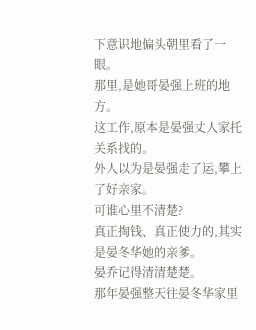下意识地偏头朝里看了一眼。
那里,是她哥晏强上班的地方。
这工作,原本是晏强丈人家托关系找的。
外人以为是晏强走了运,攀上了好亲家。
可谁心里不清楚?
真正掏钱、真正使力的,其实是晏冬华她的亲爹。
晏乔记得清清楚楚。
那年晏强整天往晏冬华家里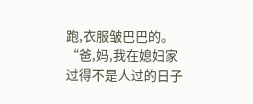跑,衣服皱巴巴的。
“爸,妈,我在媳妇家过得不是人过的日子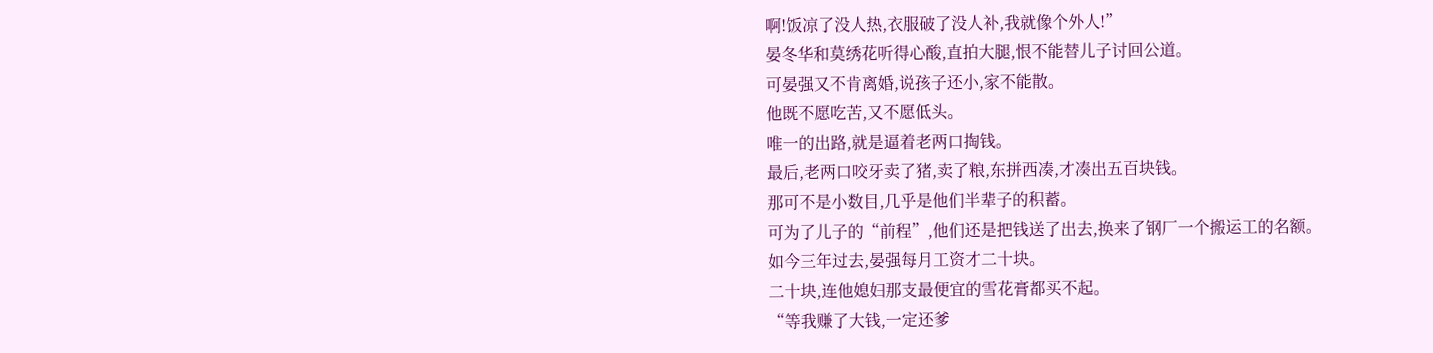啊!饭凉了没人热,衣服破了没人补,我就像个外人!”
晏冬华和莫绣花听得心酸,直拍大腿,恨不能替儿子讨回公道。
可晏强又不肯离婚,说孩子还小,家不能散。
他既不愿吃苦,又不愿低头。
唯一的出路,就是逼着老两口掏钱。
最后,老两口咬牙卖了猪,卖了粮,东拼西凑,才凑出五百块钱。
那可不是小数目,几乎是他们半辈子的积蓄。
可为了儿子的“前程”,他们还是把钱送了出去,换来了钢厂一个搬运工的名额。
如今三年过去,晏强每月工资才二十块。
二十块,连他媳妇那支最便宜的雪花膏都买不起。
“等我赚了大钱,一定还爹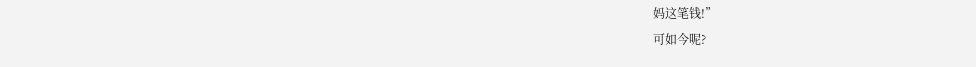妈这笔钱!”
可如今呢?